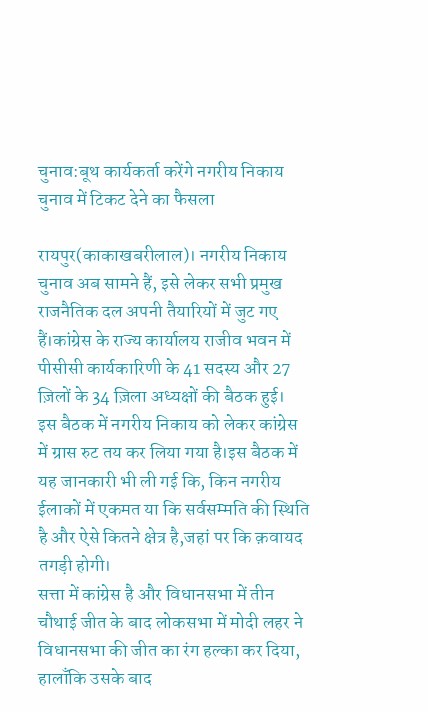चुनाव:बूथ कार्यकर्ता करेंगे नगरीय निकाय चुनाव में टिकट देने का फैसला

रायपुर(काकाखबरीलाल)। नगरीय निकाय चुनाव अब सामने हैं, इसे लेकर सभी प्रमुख राजनैतिक दल अपनी तैयारियों में जुट गए हैं।कांग्रेस के राज्य कार्यालय राजीव भवन में पीसीसी कार्यकारिणी के 41 सदस्य और 27 ज़िलों के 34 ज़िला अध्यक्षों की बैठक हुई।
इस बैठक में नगरीय निकाय को लेकर कांग्रेस में ग्रास रुट तय कर लिया गया है।इस बैठक में यह जानकारी भी ली गई कि, किन नगरीय ईलाकों में एकमत या कि सर्वसम्मति की स्थिति है और ऐसे कितने क्षेत्र है,जहां पर कि क़वायद तगड़ी होगी।
सत्ता में कांग्रेस है और विधानसभा में तीन चौथाई जीत के बाद लोकसभा में मोदी लहर ने विधानसभा की जीत का रंग हल्का कर दिया, हालाँकि उसके बाद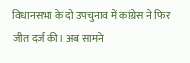विधानसभा के दो उपचुनाव में कांग्रेस ने फिर जीत दर्ज की। अब सामने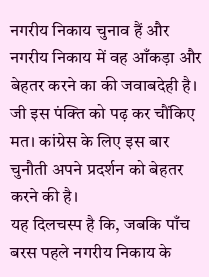नगरीय निकाय चुनाव हैं और नगरीय निकाय में वह आँकड़ा और बेहतर करने का की जवाबदेही है। जी इस पंक्ति को पढ़ कर चौंकिए मत। कांग्रेस के लिए इस बार चुनौती अपने प्रदर्शन को बेहतर करने की है।
यह दिलचस्प है कि, जबकि पाँच बरस पहले नगरीय निकाय के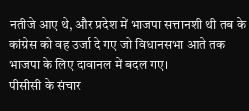नतीजे आए थे, और प्रदेश में भाजपा सत्तानशी थी तब के कांग्रेस को वह उर्जा दे गए जो विधानसभा आते तक भाजपा के लिए दावानल में बदल गए।
पीसीसी के संचार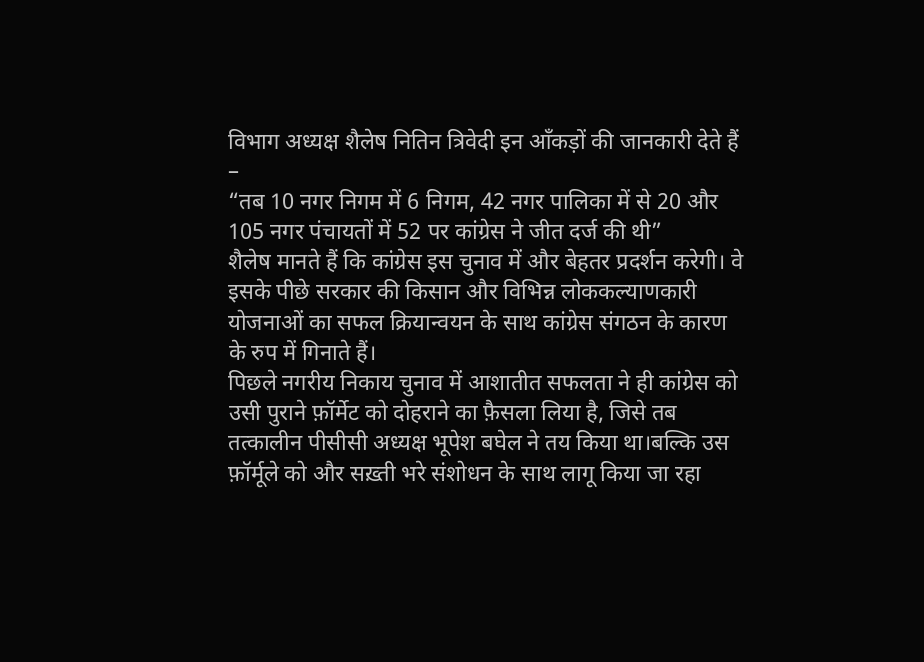विभाग अध्यक्ष शैलेष नितिन त्रिवेदी इन आँकड़ों की जानकारी देते हैं –
“तब 10 नगर निगम में 6 निगम, 42 नगर पालिका में से 20 और 105 नगर पंचायतों में 52 पर कांग्रेस ने जीत दर्ज की थी”
शैलेष मानते हैं कि कांग्रेस इस चुनाव में और बेहतर प्रदर्शन करेगी। वे इसके पीछे सरकार की किसान और विभिन्न लोककल्याणकारी योजनाओं का सफल क्रियान्वयन के साथ कांग्रेस संगठन के कारण के रुप में गिनाते हैं।
पिछले नगरीय निकाय चुनाव में आशातीत सफलता ने ही कांग्रेस को उसी पुराने फ़ॉर्मेट को दोहराने का फ़ैसला लिया है, जिसे तब तत्कालीन पीसीसी अध्यक्ष भूपेश बघेल ने तय किया था।बल्कि उस फ़ॉर्मूले को और सख़्ती भरे संशोधन के साथ लागू किया जा रहा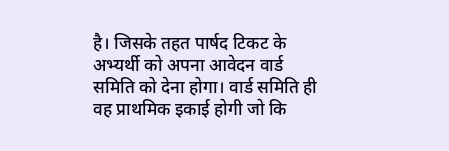है। जिसके तहत पार्षद टिकट के अभ्यर्थी को अपना आवेदन वार्ड समिति को देना होगा। वार्ड समिति ही वह प्राथमिक इकाई होगी जो कि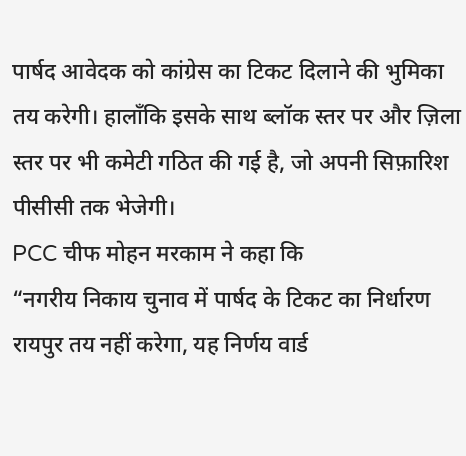पार्षद आवेदक को कांग्रेस का टिकट दिलाने की भुमिका तय करेगी। हालाँकि इसके साथ ब्लॉक स्तर पर और ज़िला स्तर पर भी कमेटी गठित की गई है, जो अपनी सिफ़ारिश पीसीसी तक भेजेगी।
PCC चीफ मोहन मरकाम ने कहा कि
“नगरीय निकाय चुनाव में पार्षद के टिकट का निर्धारण रायपुर तय नहीं करेगा, यह निर्णय वार्ड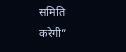समिति करेगी”